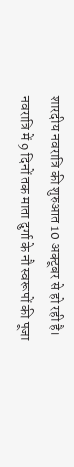शारदीय नवरात्रि की शुरुआत 10 अक्टूबर से हो रही है। नवरात्रि में 9 दिनों तक माता दुर्गा के नौ स्वरूपों की पूजा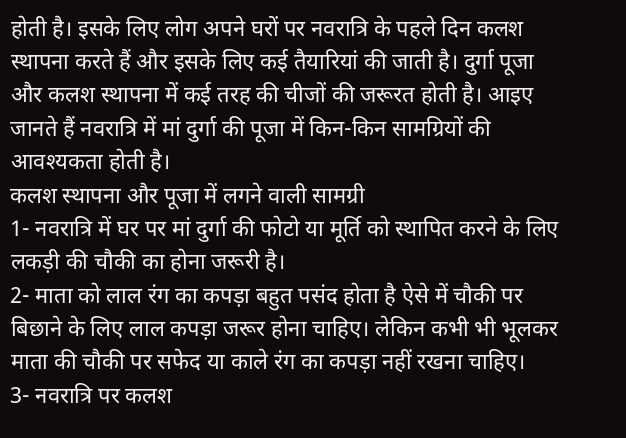होती है। इसके लिए लोग अपने घरों पर नवरात्रि के पहले दिन कलश स्थापना करते हैं और इसके लिए कई तैयारियां की जाती है। दुर्गा पूजा और कलश स्थापना में कई तरह की चीजों की जरूरत होती है। आइए जानते हैं नवरात्रि में मां दुर्गा की पूजा में किन-किन सामग्रियों की आवश्यकता होती है।
कलश स्थापना और पूजा में लगने वाली सामग्री
1- नवरात्रि में घर पर मां दुर्गा की फोटो या मूर्ति को स्थापित करने के लिए लकड़ी की चौकी का होना जरूरी है।
2- माता को लाल रंग का कपड़ा बहुत पसंद होता है ऐसे में चौकी पर बिछाने के लिए लाल कपड़ा जरूर होना चाहिए। लेकिन कभी भी भूलकर माता की चौकी पर सफेद या काले रंग का कपड़ा नहीं रखना चाहिए।
3- नवरात्रि पर कलश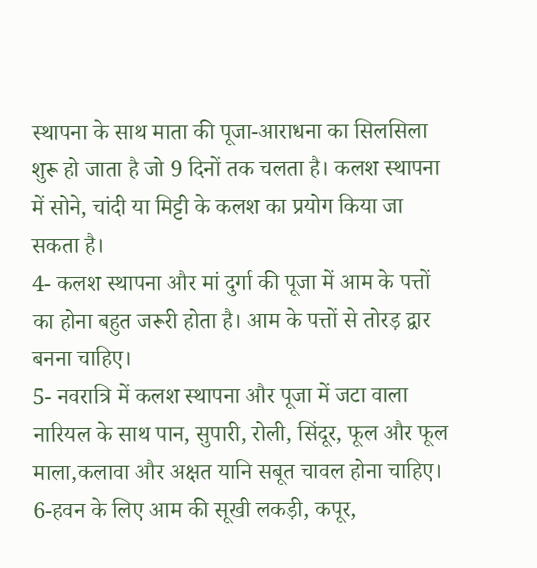स्थापना के साथ माता की पूजा-आराधना का सिलसिला शुरू हो जाता है जो 9 दिनों तक चलता है। कलश स्थापना में सोने, चांदी या मिट्टी के कलश का प्रयोग किया जा सकता है।
4- कलश स्थापना और मां दुर्गा की पूजा में आम के पत्तों का होना बहुत जरूरी होता है। आम के पत्तों से तोरड़ द्वार बनना चाहिए।
5- नवरात्रि में कलश स्थापना और पूजा में जटा वाला नारियल के साथ पान, सुपारी, रोली, सिंदूर, फूल और फूल माला,कलावा और अक्षत यानि सबूत चावल होना चाहिए।
6-हवन के लिए आम की सूखी लकड़ी, कपूर,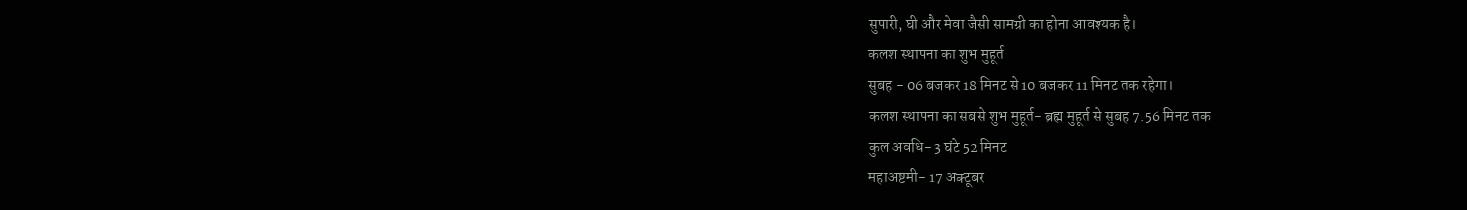सुपारी, घी और मेवा जैसी सामग्री का होना आवश्यक है।
कलश स्थापना का शुभ मुहूर्त
सुबह - 06 बजकर 18 मिनट से 10 बजकर 11 मिनट तक रहेगा।
कलश स्थापना का सबसे शुभ मुहूर्त- ब्रह्म मुहूर्त से सुबह 7.56 मिनट तक
कुल अवधि- 3 घंटे 52 मिनट
महाअष्टमी- 17 अक्टूबर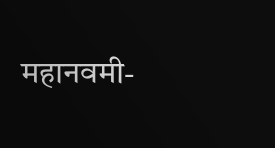महानवमी-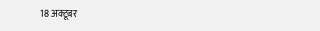18 अक्टूबर